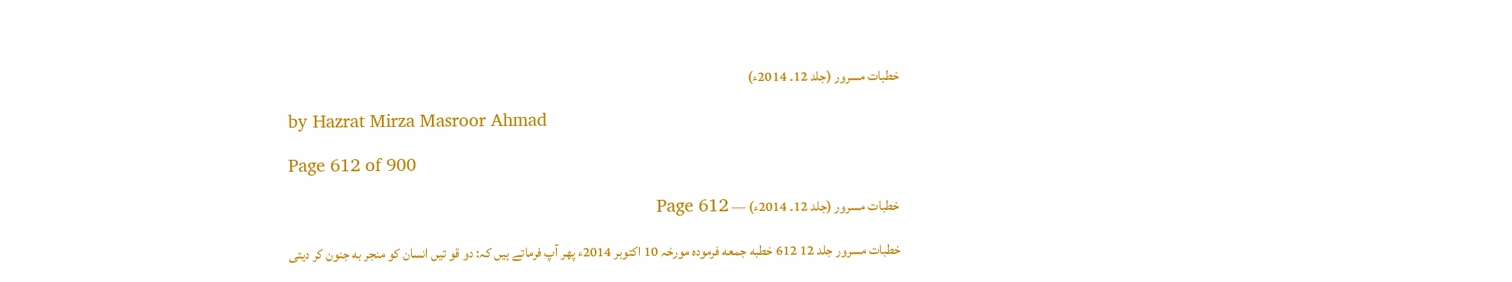خطبات مسرور (جلد 12۔ 2014ء)

by Hazrat Mirza Masroor Ahmad

Page 612 of 900

خطبات مسرور (جلد 12۔ 2014ء) — Page 612

خطبات مسرور جلد 12 612 خطبه جمعه فرمودہ مورخہ 10 اکتوبر 2014ء پھر آپ فرماتے ہیں کہ: دو قو تیں انسان کو منجر به جنون کر دیتی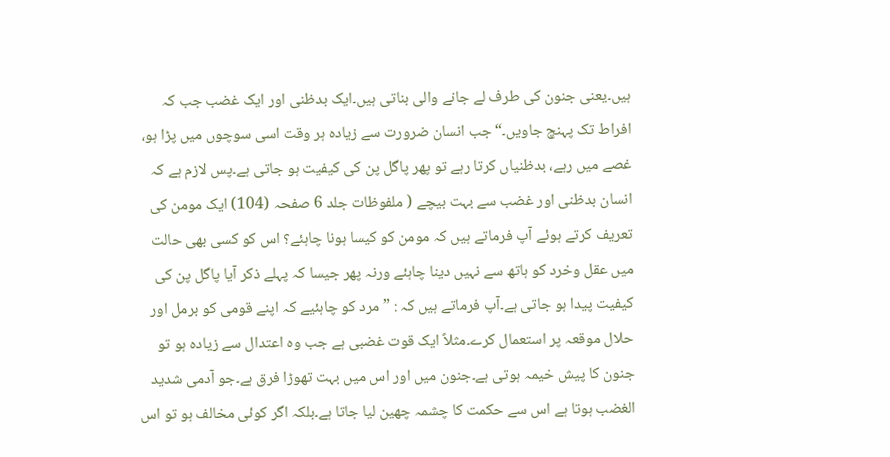ہیں۔یعنی جنون کی طرف لے جانے والی بناتی ہیں۔ایک بدظنی اور ایک غضب جب کہ افراط تک پہنچ جاویں۔“ جب انسان ضرورت سے زیادہ ہر وقت اسی سوچوں میں پڑا ہو، غصے میں رہے، بدظنیاں کرتا رہے تو پھر پاگل پن کی کیفیت ہو جاتی ہے۔پس لازم ہے کہ انسان بدظنی اور غضب سے بہت بیچے ( ملفوظات جلد 6 صفحہ (104) ایک مومن کی تعریف کرتے ہوئے آپ فرماتے ہیں کہ مومن کو کیسا ہونا چاہئے؟ اس کو کسی بھی حالت میں عقل وخرد کو ہاتھ سے نہیں دینا چاہئے ورنہ پھر جیسا کہ پہلے ذکر آیا پاگل پن کی کیفیت پیدا ہو جاتی ہے۔آپ فرماتے ہیں کہ : ” مرد کو چاہئیے کہ اپنے قومی کو برمل اور حلال موقعہ پر استعمال کرے۔مثلاً ایک قوت غضبی ہے جب وہ اعتدال سے زیادہ ہو تو جنون کا پیش خیمہ ہوتی ہے۔جنون میں اور اس میں بہت تھوڑا فرق ہے۔جو آدمی شدید الغضب ہوتا ہے اس سے حکمت کا چشمہ چھین لیا جاتا ہے۔بلکہ اگر کوئی مخالف ہو تو اس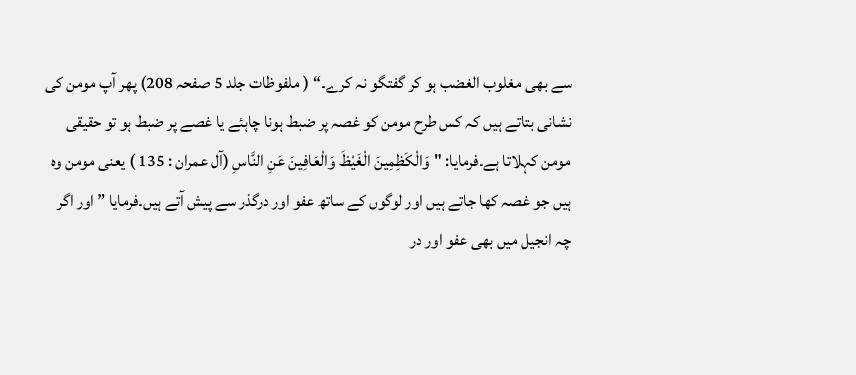سے بھی مغلوب الغضب ہو کر گفتگو نہ کرے۔“ ( ملفوظات جلد 5 صفحہ 208) پھر آپ مومن کی نشانی بتاتے ہیں کہ کس طرح مومن کو غصہ پر ضبط ہونا چاہئے یا غصے پر ضبط ہو تو حقیقی مومن کہلاتا ہے۔فرمایا: "وَالْكَظِمِينَ الْغَيْظَ وَالْعَافِينَ عَنِ النَّاسِ (آل عمران : 135 ) یعنی مومن وہ ہیں جو غصہ کھا جاتے ہیں اور لوگوں کے ساتھ عفو اور درگذر سے پیش آتے ہیں۔فرمایا ” اور اگر چہ انجیل میں بھی عفو اور در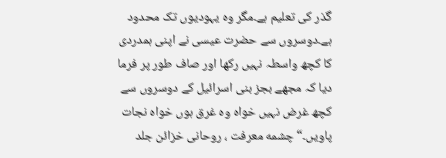گذر کی تعلیم ہے۔مگر وہ یہودیوں تک محدود ہے۔دوسروں سے حضرت عیسی نے اپنی ہمدردی کا کچھ واسطہ نہیں رکھا اور صاف طور پر فرما دیا کہ مجھے بجز بنی اسرائیل کے دوسروں سے کچھ غرض نہیں خواہ وہ غرق ہوں خواہ نجات پاویں۔“ چشمه معرفت ، روحانی خزائن جلد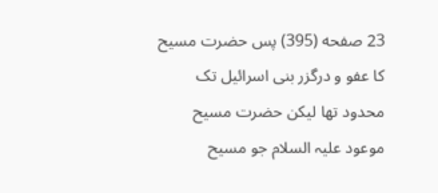23 صفحه (395) پس حضرت مسیح کا عفو و درگزر بنی اسرائیل تک محدود تھا لیکن حضرت مسیح موعود علیہ السلام جو مسیح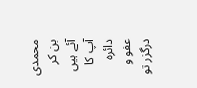محمدی بن کر آئے ہیں آپ کا دائرہ عفو و درگزر تو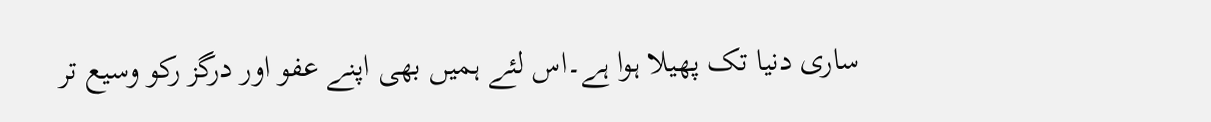ساری دنیا تک پھیلا ہوا ہے۔اس لئے ہمیں بھی اپنے عفو اور درگز رکو وسیع تر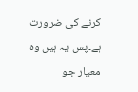کرنے کی ضرورت ہے۔پس یہ ہیں وہ معیار جو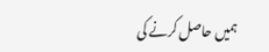ہمیں حاصل کرنے کی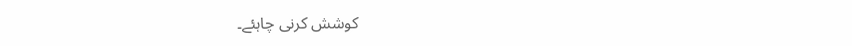کوشش کرنی چاہئے۔